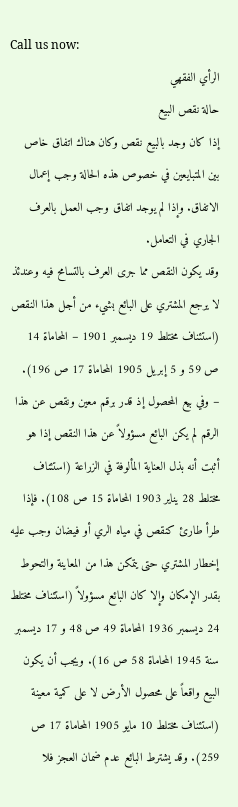Call us now:
الرأي الفقهي
حالة نقص البيع
إذا كان وجد بالبيع نقص وكان هناك اتفاق خاص بين المتبايعين في خصوص هذه الحالة وجب إعمال الاتفاق. وإذا لم يوجد اتفاق وجب العمل بالعرف الجاري في التعامل.
وقد يكون النقص مما جرى العرف بالتسامح فيه وعندئذ لا يرجع المشتري على البائع بشيء من أجل هذا النقص (استئناف مختلط 19 ديسمبر 1901 – المحاماة 14 ص 59 و 5 إبريل 1905 المحاماة 17 ص 196).
– وفي بيع المحصول إذ قدر برقم معين ونقص عن هذا الرقم لم يكن البائع مسؤولاً عن هذا النقص إذا هو أثبت أنه بذل العناية المألوفة في الزراعة (استئناف مختلط 28 يناير 1903 المحاماة 15 ص 108). فإذا طرأ طارئ كنقص في مياه الري أو فيضان وجب عليه إخطار المشتري حتى يتمكن هذا من المعاينة والتحوط بقدر الإمكان وإلا كان البائع مسؤولاً (استئناف مختلط 24 ديسمبر 1936 المحاماة 49 ص 48 و 17 ديسمبر سنة 1945 المحاماة 58 ص 16). ويجب أن يكون البيع واقعاً على محصول الأرض لا على كمية معينة (استئناف مختلط 10 مايو 1905 المحاماة 17 ص 259). وقد يشترط البائع عدم ضمان العجز فلا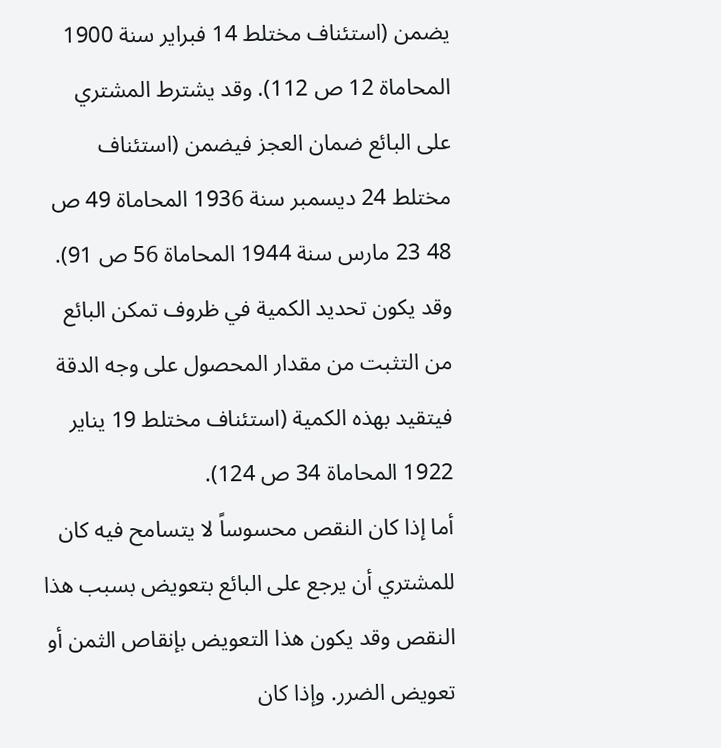يضمن (استئناف مختلط 14 فبراير سنة 1900 المحاماة 12 ص 112). وقد يشترط المشتري على البائع ضمان العجز فيضمن (استئناف مختلط 24 ديسمبر سنة 1936 المحاماة 49 ص 48 23 مارس سنة 1944 المحاماة 56 ص 91). وقد يكون تحديد الكمية في ظروف تمكن البائع من التثبت من مقدار المحصول على وجه الدقة فيتقيد بهذه الكمية (استئناف مختلط 19 يناير 1922 المحاماة 34 ص 124).
أما إذا كان النقص محسوساً لا يتسامح فيه كان للمشتري أن يرجع على البائع بتعويض بسبب هذا النقص وقد يكون هذا التعويض بإنقاص الثمن أو تعويض الضرر. وإذا كان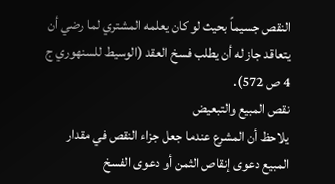النقص جسيماً بحيث لو كان يعلمه المشتري لما رضي أن يتعاقد جاز له أن يطلب فسخ العقد (الوسيط للسنهوري ج 4 ص 572).
نقص المبيع والتبعيض
يلاحظ أن المشرع عندما جعل جزاء النقص في مقدار المبيع دعوى إنقاص الثمن أو دعوى الفسخ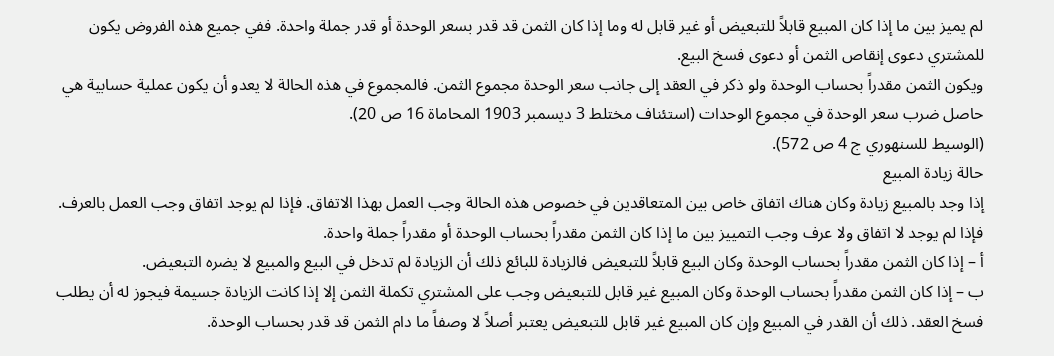لم يميز بين ما إذا كان المبيع قابلاً للتبعيض أو غير قابل له وما إذا كان الثمن قد قدر بسعر الوحدة أو قدر جملة واحدة. ففي جميع هذه الفروض يكون للمشتري دعوى إنقاص الثمن أو دعوى فسخ البيع.
ويكون الثمن مقدراً بحساب الوحدة ولو ذكر في العقد إلى جانب سعر الوحدة مجموع الثمن. فالمجموع في هذه الحالة لا يعدو أن يكون عملية حسابية هي حاصل ضرب سعر الوحدة في مجموع الوحدات (استئناف مختلط 3 ديسمبر 1903 المحاماة 16 ص 20).
(الوسيط للسنهوري ج 4 ص 572).
حالة زيادة المبيع
إذا وجد بالمبيع زيادة وكان هناك اتفاق خاص بين المتعاقدين في خصوص هذه الحالة وجب العمل بهذا الاتفاق. فإذا لم يوجد اتفاق وجب العمل بالعرف. فإذا لم يوجد لا اتفاق ولا عرف وجب التمييز بين ما إذا كان الثمن مقدراً بحساب الوحدة أو مقدراً جملة واحدة.
أ – إذا كان الثمن مقدراً بحساب الوحدة وكان البيع قابلاً للتبعيض فالزيادة للبائع ذلك أن الزيادة لم تدخل في البيع والمبيع لا يضره التبعيض.
ب – إذا كان الثمن مقدراً بحساب الوحدة وكان المبيع غير قابل للتبعيض وجب على المشتري تكملة الثمن إلا إذا كانت الزيادة جسيمة فيجوز له أن يطلب فسخ العقد. ذلك أن القدر في المبيع وإن كان المبيع غير قابل للتبعيض يعتبر أصلاً لا وصفاً ما دام الثمن قد قدر بحساب الوحدة.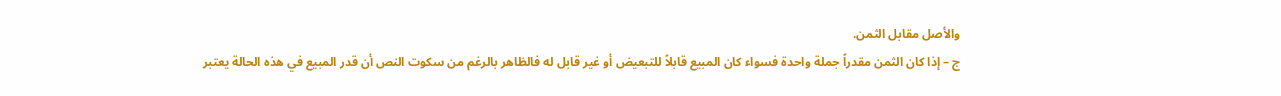والأصل مقابل الثمن.
ج – إذا كان الثمن مقدراً جملة واحدة فسواء كان المبيع قابلاً للتبعيض أو غير قابل له فالظاهر بالرغم من سكوت النص أن قدر المبيع في هذه الحالة يعتبر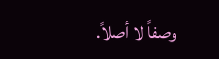وصفاً لا أصلاً.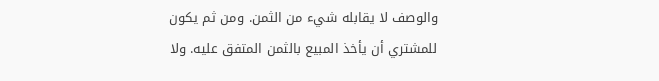والوصف لا يقابله شيء من الثمن. ومن ثم يكون للمشتري أن يأخذ المبيع بالثمن المتفق عليه. ولا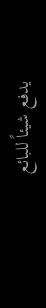يدفع شيئاً للبائع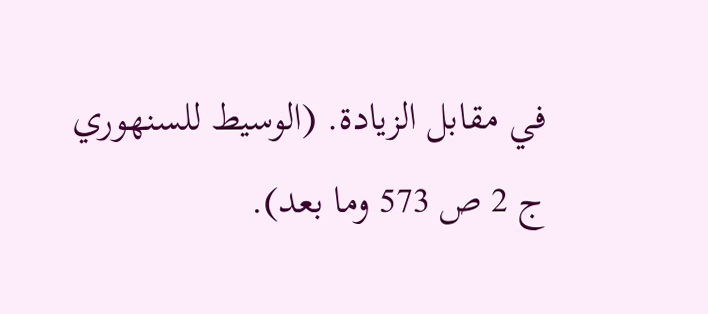في مقابل الزيادة. (الوسيط للسنهوري ج 2 ص 573 وما بعد).